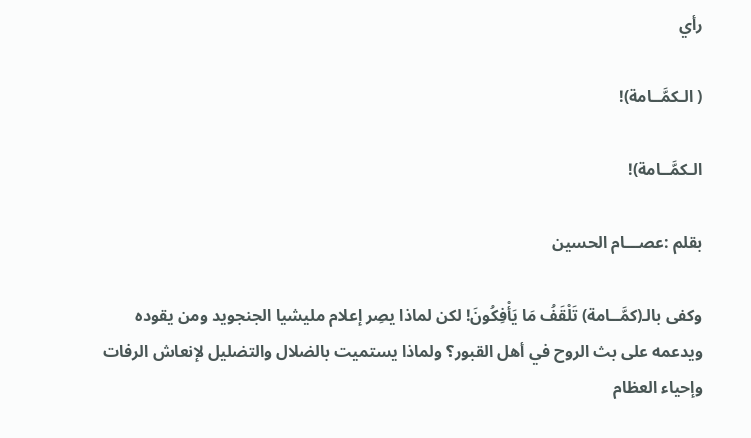رأي

( الـكمَّــامة)!

الـكمَّــامة)!

بقلم :عصـــام الحسين

وكفى بالـ(كمَّــامة) تَلْقَفُ مَا يَأْفِكُونَ! لكن لماذا يصِر إعلام مليشيا الجنجويد ومن يقوده ويدعمه على بث الروح في أهل القبور؟ ولماذا يستميت بالضلال والتضليل لإنعاش الرفات وإحياء العظام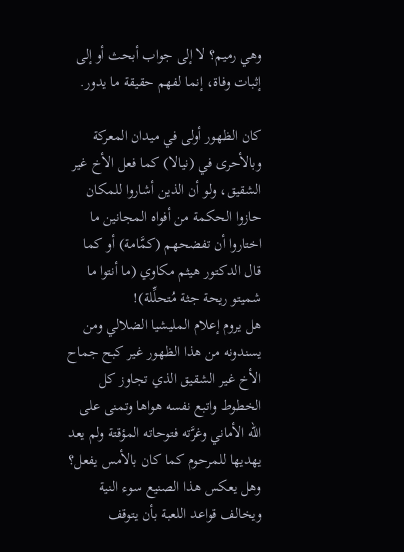وهي رميم؟ لا إلى جواب أبحث أو إلى إثبات وفاة، إنما لفهم حقيقة ما يدور.

كان الظهور أولى في ميدان المعركة وبالأحرى في (نيالا) كما فعل الأخ غير الشقيق، ولو أن الذين أشاروا للمكان حازوا الحكمة من أفواه المجانين ما اختاروا أن تفضحهم (كمَّامة) أو كما قال الدكتور هيثم مكاوي (ما أنتوا ما شميتو ريحة جثة مُتحلِّلة)!
هل يروم إعلام المليشيا الضلالي ومن يسندونه من هذا الظهور غير كبح جماح الأخ غير الشقيق الذي تجاوز كل الخطوط واتبع نفسه هواها وتمنى على الله الأماني وغرَّته فتوحاته المؤقتة ولم يعد يهديها للمرحوم كما كان بالأمس يفعل؟ وهل يعكس هذا الصنيع سوء النية ويخالف قواعد اللعبة بأن يتوقف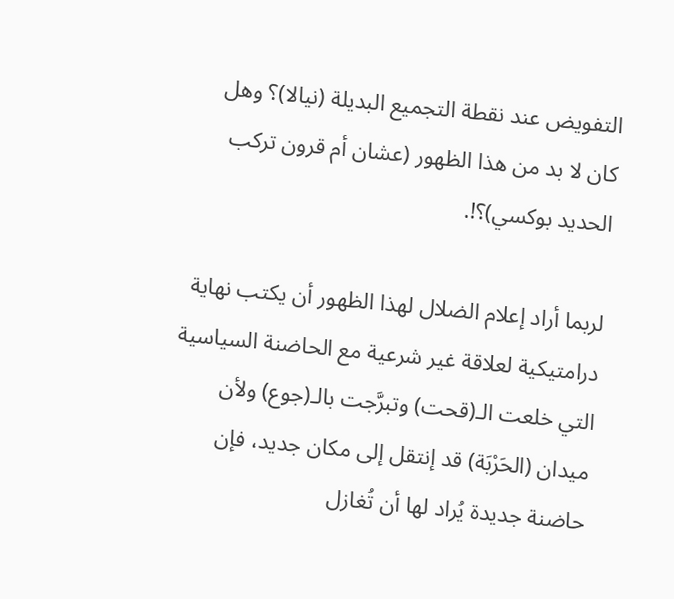التفويض عند نقطة التجميع البديلة (نيالا)؟ وهل كان لا بد من هذا الظهور (عشان أم قرون تركب الحديد بوكسي)؟!.

لربما أراد إعلام الضلال لهذا الظهور أن يكتب نهاية درامتيكية لعلاقة غير شرعية مع الحاضنة السياسية التي خلعت الـ(قحت) وتبرَّجت بالـ(جوع) ولأن ميدان (الحَرْبَة) قد إنتقل إلى مكان جديد، فإن حاضنة جديدة يُراد لها أن تُغازل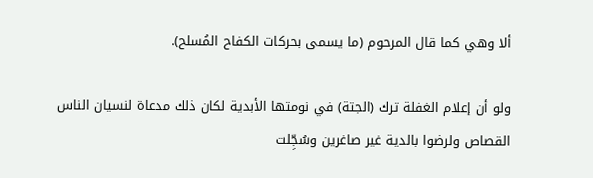ألا وهي كما قال المرحوم (ما يسمى بحركات الكفاح المُسلح).

ولو أن إعلام الغفلة ترك (الجتة) في نومتها الأبدية لكان ذلك مدعاة لنسيان الناس القصاص ولرضوا بالدية غير صاغرين وسُجِّلت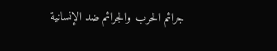جرائم الحرب والجرائم ضد الإنسانية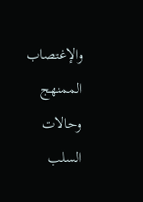والإغتصاب الممنهج وحالات السلب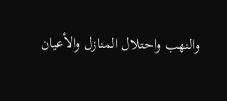والنهب واحتلال المنازل والأعيان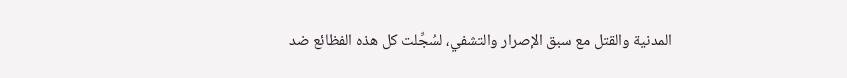المدنية والقتل مع سبق الإصرار والتشفي، لسُجِّلت كل هذه الفظائع ضد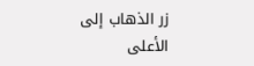زر الذهاب إلى الأعلى